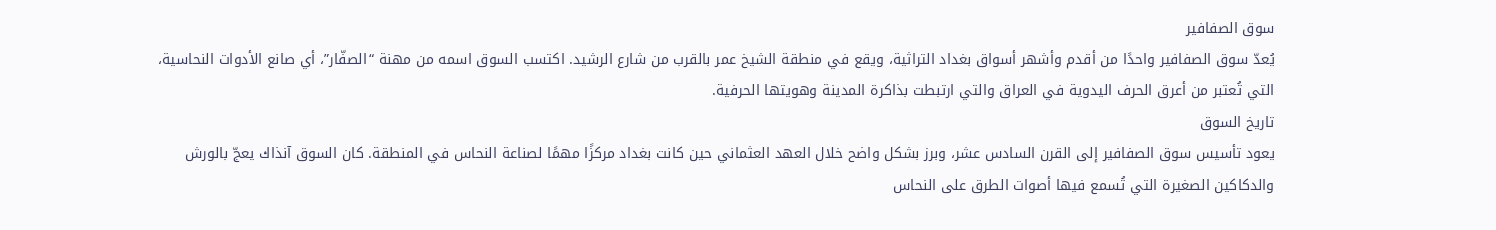سوق الصفافير
يُعدّ سوق الصفافير واحدًا من أقدم وأشهر أسواق بغداد التراثية، ويقع في منطقة الشيخ عمر بالقرب من شارع الرشيد. اكتسب السوق اسمه من مهنة “الصفّار”، أي صانع الأدوات النحاسية، التي تُعتبر من أعرق الحرف اليدوية في العراق والتي ارتبطت بذاكرة المدينة وهويتها الحرفية.
تاريخ السوق
يعود تأسيس سوق الصفافير إلى القرن السادس عشر، وبرز بشكل واضح خلال العهد العثماني حين كانت بغداد مركزًا مهمًا لصناعة النحاس في المنطقة. كان السوق آنذاك يعجّ بالورش والدكاكين الصغيرة التي تُسمع فيها أصوات الطرق على النحاس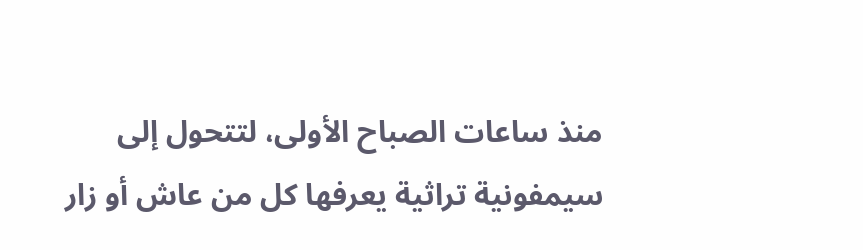منذ ساعات الصباح الأولى، لتتحول إلى سيمفونية تراثية يعرفها كل من عاش أو زار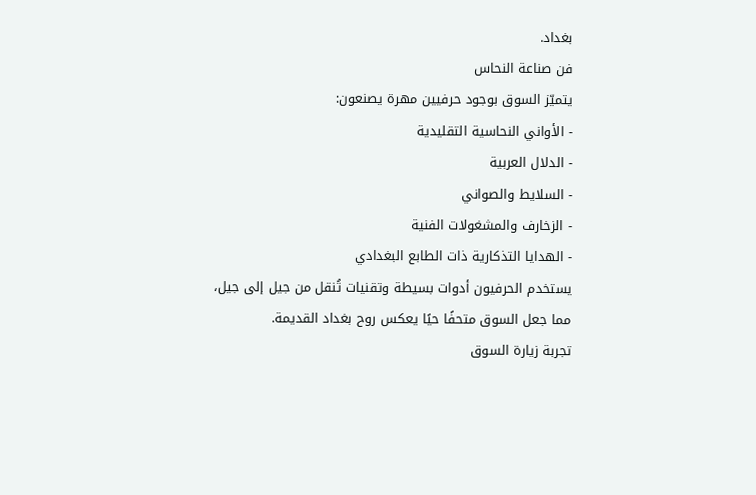بغداد.
فن صناعة النحاس
يتميّز السوق بوجود حرفيين مهرة يصنعون:
- الأواني النحاسية التقليدية
- الدلال العربية
- السلايط والصواني
- الزخارف والمشغولات الفنية
- الهدايا التذكارية ذات الطابع البغدادي
يستخدم الحرفيون أدوات بسيطة وتقنيات تُنقل من جيل إلى جيل، مما جعل السوق متحفًا حيًا يعكس روح بغداد القديمة.
تجربة زيارة السوق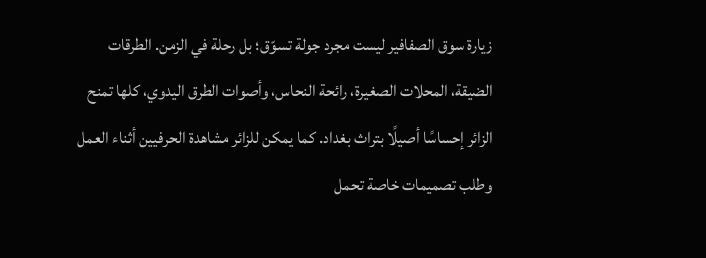زيارة سوق الصفافير ليست مجرد جولة تسوّق؛ بل رحلة في الزمن. الطرقات الضيقة، المحلات الصغيرة، رائحة النحاس، وأصوات الطرق اليدوي، كلها تمنح الزائر إحساسًا أصيلًا بتراث بغداد. كما يمكن للزائر مشاهدة الحرفيين أثناء العمل وطلب تصميمات خاصة تحمل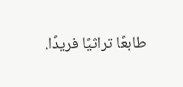طابعًا تراثيًا فريدًا.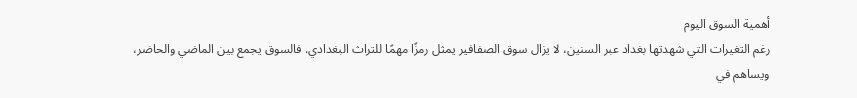أهمية السوق اليوم
رغم التغيرات التي شهدتها بغداد عبر السنين، لا يزال سوق الصفافير يمثل رمزًا مهمًا للتراث البغدادي. فالسوق يجمع بين الماضي والحاضر، ويساهم في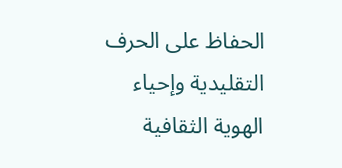الحفاظ على الحرف التقليدية وإحياء الهوية الثقافية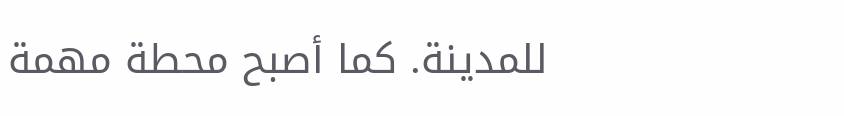للمدينة. كما أصبح محطة مهمة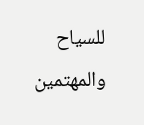للسياح والمهتمين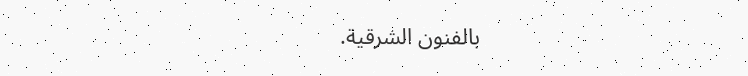بالفنون الشرقية.